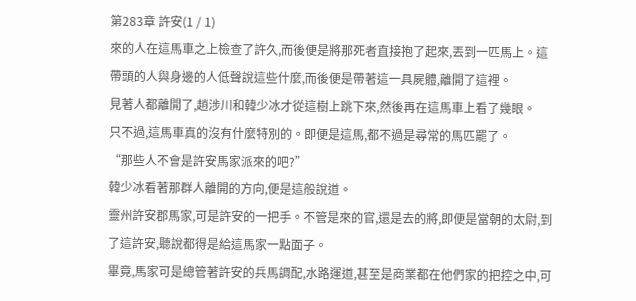第283章 許安(1 / 1)
來的人在這馬車之上檢查了許久,而後便是將那死者直接抱了起來,丟到一匹馬上。這帶頭的人與身邊的人低聲說這些什麼,而後便是帶著這一具屍體,離開了這裡。
見著人都離開了,趙涉川和韓少冰才從這樹上跳下來,然後再在這馬車上看了幾眼。
只不過,這馬車真的沒有什麼特別的。即便是這馬,都不過是尋常的馬匹罷了。
“那些人不會是許安馬家派來的吧?”
韓少冰看著那群人離開的方向,便是這般說道。
靈州許安郡馬家,可是許安的一把手。不管是來的官,還是去的將,即便是當朝的太尉,到了這許安,聽說都得是給這馬家一點面子。
畢竟,馬家可是總管著許安的兵馬調配,水路運道,甚至是商業都在他們家的把控之中,可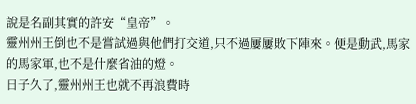說是名副其實的許安“皇帝”。
靈州州王倒也不是嘗試過與他們打交道,只不過屢屢敗下陣來。便是動武,馬家的馬家軍,也不是什麼省油的燈。
日子久了,靈州州王也就不再浪費時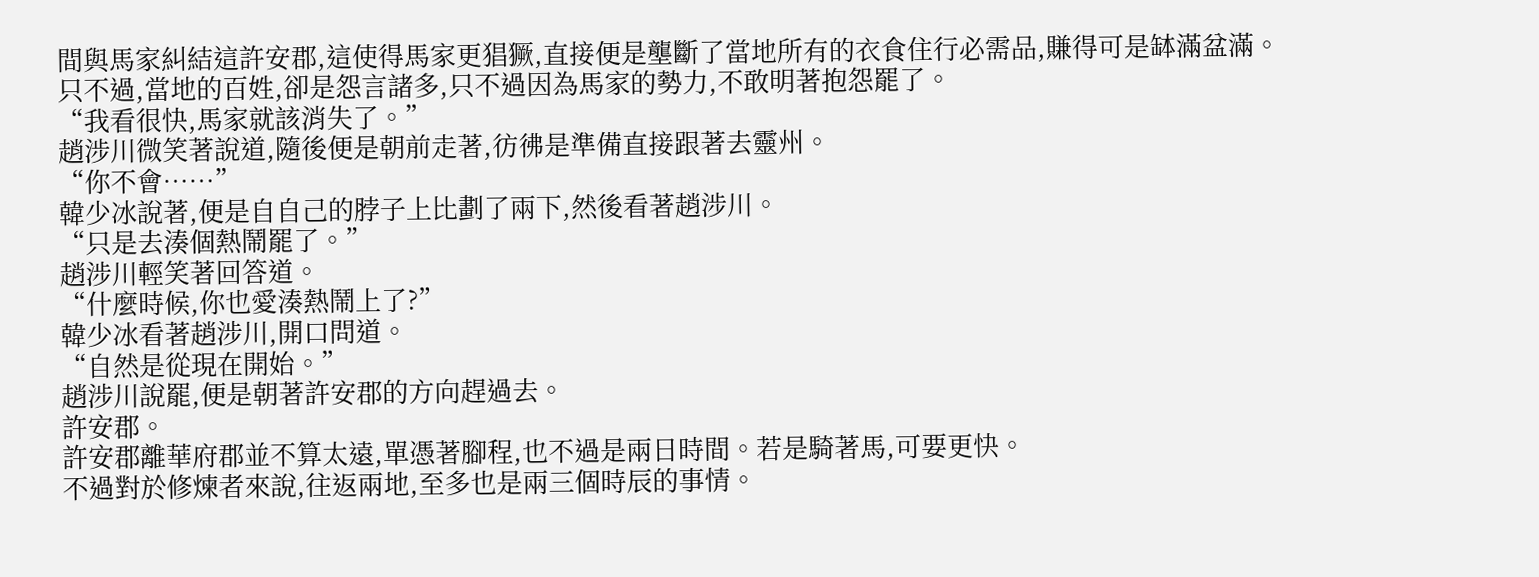間與馬家糾結這許安郡,這使得馬家更猖獗,直接便是壟斷了當地所有的衣食住行必需品,賺得可是缽滿盆滿。
只不過,當地的百姓,卻是怨言諸多,只不過因為馬家的勢力,不敢明著抱怨罷了。
“我看很快,馬家就該消失了。”
趙涉川微笑著說道,隨後便是朝前走著,彷彿是準備直接跟著去靈州。
“你不會……”
韓少冰說著,便是自自己的脖子上比劃了兩下,然後看著趙涉川。
“只是去湊個熱鬧罷了。”
趙涉川輕笑著回答道。
“什麼時候,你也愛湊熱鬧上了?”
韓少冰看著趙涉川,開口問道。
“自然是從現在開始。”
趙涉川說罷,便是朝著許安郡的方向趕過去。
許安郡。
許安郡離華府郡並不算太遠,單憑著腳程,也不過是兩日時間。若是騎著馬,可要更快。
不過對於修煉者來說,往返兩地,至多也是兩三個時辰的事情。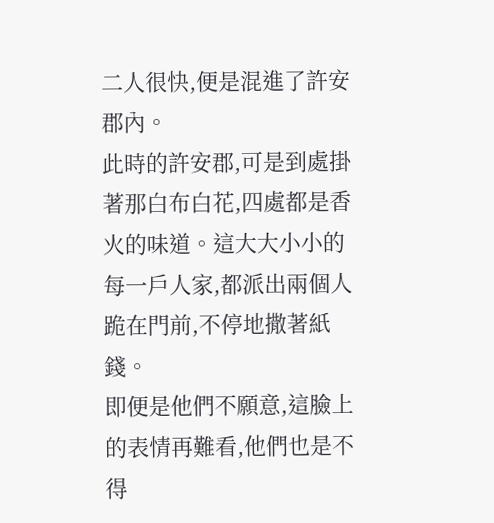二人很快,便是混進了許安郡內。
此時的許安郡,可是到處掛著那白布白花,四處都是香火的味道。這大大小小的每一戶人家,都派出兩個人跪在門前,不停地撒著紙錢。
即便是他們不願意,這臉上的表情再難看,他們也是不得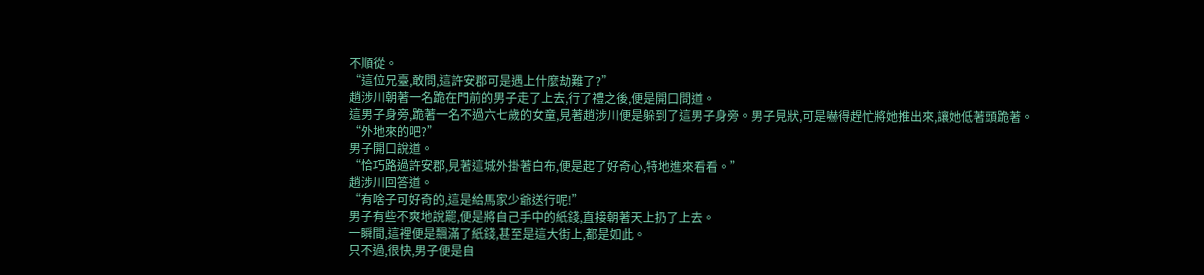不順從。
“這位兄臺,敢問,這許安郡可是遇上什麼劫難了?”
趙涉川朝著一名跪在門前的男子走了上去,行了禮之後,便是開口問道。
這男子身旁,跪著一名不過六七歲的女童,見著趙涉川便是躲到了這男子身旁。男子見狀,可是嚇得趕忙將她推出來,讓她低著頭跪著。
“外地來的吧?”
男子開口說道。
“恰巧路過許安郡,見著這城外掛著白布,便是起了好奇心,特地進來看看。”
趙涉川回答道。
“有啥子可好奇的,這是給馬家少爺送行呢!”
男子有些不爽地說罷,便是將自己手中的紙錢,直接朝著天上扔了上去。
一瞬間,這裡便是飄滿了紙錢,甚至是這大街上,都是如此。
只不過,很快,男子便是自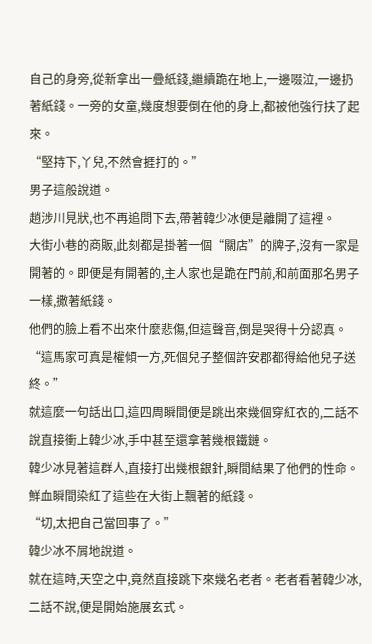自己的身旁,從新拿出一疊紙錢,繼續跪在地上,一邊啜泣,一邊扔著紙錢。一旁的女童,幾度想要倒在他的身上,都被他強行扶了起來。
“堅持下,丫兒,不然會捱打的。”
男子這般說道。
趙涉川見狀,也不再追問下去,帶著韓少冰便是離開了這裡。
大街小巷的商販,此刻都是掛著一個“關店”的牌子,沒有一家是開著的。即便是有開著的,主人家也是跪在門前,和前面那名男子一樣,撒著紙錢。
他們的臉上看不出來什麼悲傷,但這聲音,倒是哭得十分認真。
“這馬家可真是權傾一方,死個兒子整個許安郡都得給他兒子送終。”
就這麼一句話出口,這四周瞬間便是跳出來幾個穿紅衣的,二話不說直接衝上韓少冰,手中甚至還拿著幾根鐵鏈。
韓少冰見著這群人,直接打出幾根銀針,瞬間結果了他們的性命。
鮮血瞬間染紅了這些在大街上飄著的紙錢。
“切,太把自己當回事了。”
韓少冰不屑地說道。
就在這時,天空之中,竟然直接跳下來幾名老者。老者看著韓少冰,二話不說,便是開始施展玄式。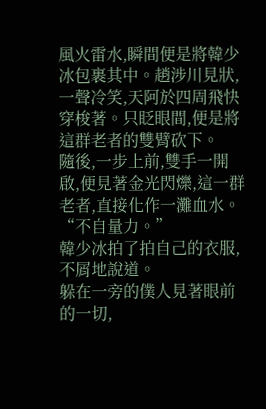風火雷水,瞬間便是將韓少冰包裹其中。趙涉川見狀,一聲冷笑,天阿於四周飛快穿梭著。只眨眼間,便是將這群老者的雙臂砍下。
隨後,一步上前,雙手一開啟,便見著金光閃爍,這一群老者,直接化作一灘血水。
“不自量力。”
韓少冰拍了拍自己的衣服,不屑地說道。
躲在一旁的僕人見著眼前的一切,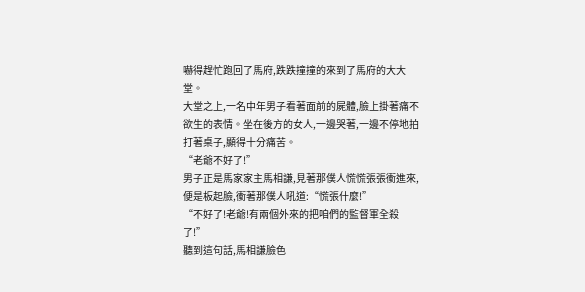嚇得趕忙跑回了馬府,跌跌撞撞的來到了馬府的大大堂。
大堂之上,一名中年男子看著面前的屍體,臉上掛著痛不欲生的表情。坐在後方的女人,一邊哭著,一邊不停地拍打著桌子,顯得十分痛苦。
“老爺不好了!”
男子正是馬家家主馬相謙,見著那僕人慌慌張張衝進來,便是板起臉,衝著那僕人吼道:“慌張什麼!”
“不好了!老爺!有兩個外來的把咱們的監督軍全殺了!”
聽到這句話,馬相謙臉色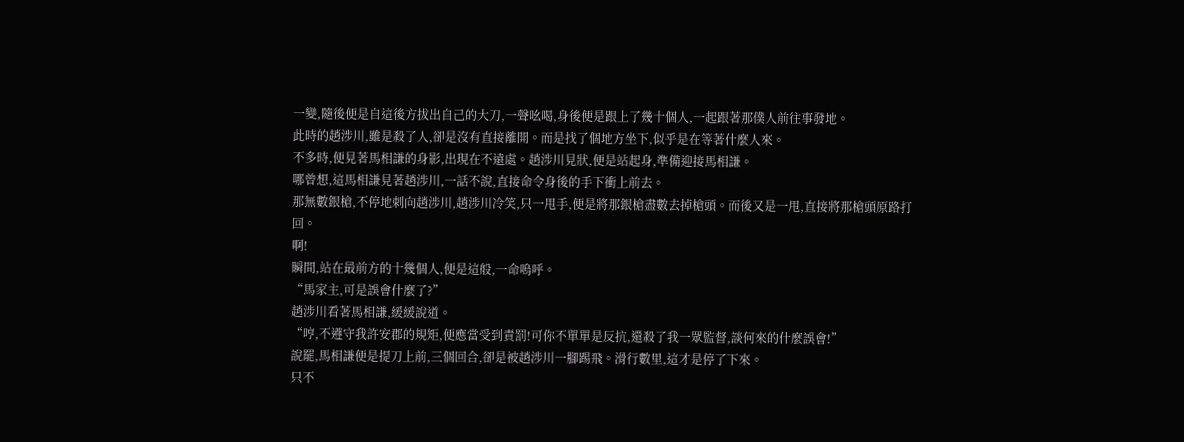一變,隨後便是自這後方拔出自己的大刀,一聲吆喝,身後便是跟上了幾十個人,一起跟著那僕人前往事發地。
此時的趙涉川,雖是殺了人,卻是沒有直接離開。而是找了個地方坐下,似乎是在等著什麼人來。
不多時,便見著馬相謙的身影,出現在不遠處。趙涉川見狀,便是站起身,準備迎接馬相謙。
哪曾想,這馬相謙見著趙涉川,一話不說,直接命令身後的手下衝上前去。
那無數銀槍,不停地刺向趙涉川,趙涉川冷笑,只一甩手,便是將那銀槍盡數去掉槍頭。而後又是一甩,直接將那槍頭原路打回。
啊!
瞬間,站在最前方的十幾個人,便是這般,一命嗚呼。
“馬家主,可是誤會什麼了?”
趙涉川看著馬相謙,緩緩說道。
“哼,不遵守我許安郡的規矩,便應當受到責罰!可你不單單是反抗,還殺了我一眾監督,談何來的什麼誤會!”
說罷,馬相謙便是提刀上前,三個回合,卻是被趙涉川一腳踢飛。滑行數里,這才是停了下來。
只不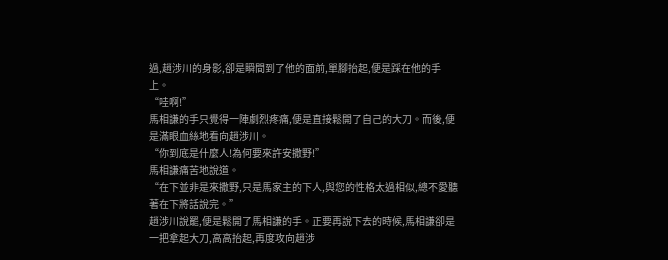過,趙涉川的身影,卻是瞬間到了他的面前,單腳抬起,便是踩在他的手上。
“哇啊!”
馬相謙的手只覺得一陣劇烈疼痛,便是直接鬆開了自己的大刀。而後,便是滿眼血絲地看向趙涉川。
“你到底是什麼人!為何要來許安撒野!”
馬相謙痛苦地說道。
“在下並非是來撒野,只是馬家主的下人,與您的性格太過相似,總不愛聽著在下將話說完。”
趙涉川說罷,便是鬆開了馬相謙的手。正要再說下去的時候,馬相謙卻是一把拿起大刀,高高抬起,再度攻向趙涉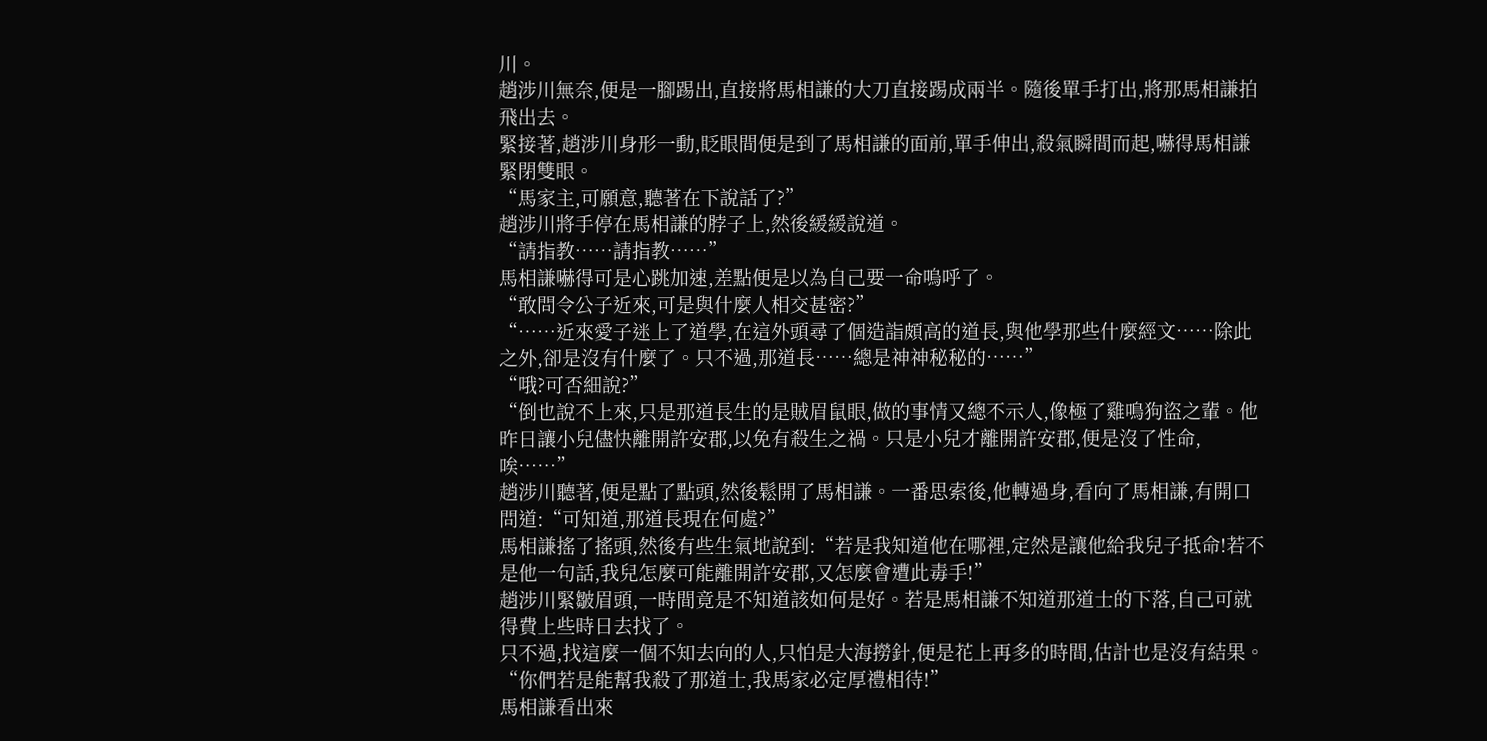川。
趙涉川無奈,便是一腳踢出,直接將馬相謙的大刀直接踢成兩半。隨後單手打出,將那馬相謙拍飛出去。
緊接著,趙涉川身形一動,眨眼間便是到了馬相謙的面前,單手伸出,殺氣瞬間而起,嚇得馬相謙緊閉雙眼。
“馬家主,可願意,聽著在下說話了?”
趙涉川將手停在馬相謙的脖子上,然後緩緩說道。
“請指教……請指教……”
馬相謙嚇得可是心跳加速,差點便是以為自己要一命嗚呼了。
“敢問令公子近來,可是與什麼人相交甚密?”
“……近來愛子迷上了道學,在這外頭尋了個造詣頗高的道長,與他學那些什麼經文……除此之外,卻是沒有什麼了。只不過,那道長……總是神神秘秘的……”
“哦?可否細說?”
“倒也說不上來,只是那道長生的是賊眉鼠眼,做的事情又總不示人,像極了雞鳴狗盜之輩。他昨日讓小兒儘快離開許安郡,以免有殺生之禍。只是小兒才離開許安郡,便是沒了性命,唉……”
趙涉川聽著,便是點了點頭,然後鬆開了馬相謙。一番思索後,他轉過身,看向了馬相謙,有開口問道:“可知道,那道長現在何處?”
馬相謙搖了搖頭,然後有些生氣地說到:“若是我知道他在哪裡,定然是讓他給我兒子抵命!若不是他一句話,我兒怎麼可能離開許安郡,又怎麼會遭此毒手!”
趙涉川緊皺眉頭,一時間竟是不知道該如何是好。若是馬相謙不知道那道士的下落,自己可就得費上些時日去找了。
只不過,找這麼一個不知去向的人,只怕是大海撈針,便是花上再多的時間,估計也是沒有結果。
“你們若是能幫我殺了那道士,我馬家必定厚禮相待!”
馬相謙看出來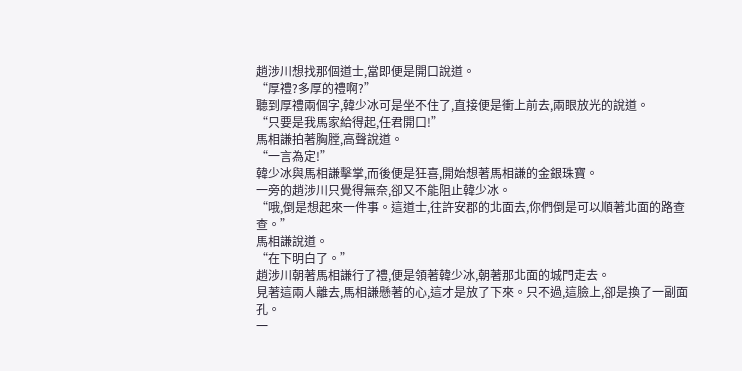趙涉川想找那個道士,當即便是開口說道。
“厚禮?多厚的禮啊?”
聽到厚禮兩個字,韓少冰可是坐不住了,直接便是衝上前去,兩眼放光的說道。
“只要是我馬家給得起,任君開口!”
馬相謙拍著胸膛,高聲說道。
“一言為定!”
韓少冰與馬相謙擊掌,而後便是狂喜,開始想著馬相謙的金銀珠寶。
一旁的趙涉川只覺得無奈,卻又不能阻止韓少冰。
“哦,倒是想起來一件事。這道士,往許安郡的北面去,你們倒是可以順著北面的路查查。”
馬相謙說道。
“在下明白了。”
趙涉川朝著馬相謙行了禮,便是領著韓少冰,朝著那北面的城門走去。
見著這兩人離去,馬相謙懸著的心,這才是放了下來。只不過,這臉上,卻是換了一副面孔。
一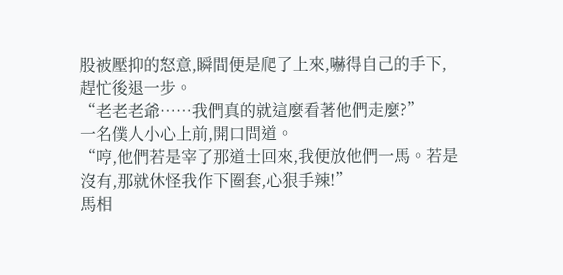股被壓抑的怒意,瞬間便是爬了上來,嚇得自己的手下,趕忙後退一步。
“老老老爺……我們真的就這麼看著他們走麼?”
一名僕人小心上前,開口問道。
“哼,他們若是宰了那道士回來,我便放他們一馬。若是沒有,那就休怪我作下圈套,心狠手辣!”
馬相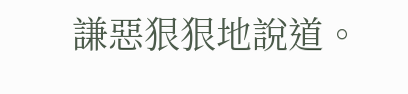謙惡狠狠地說道。